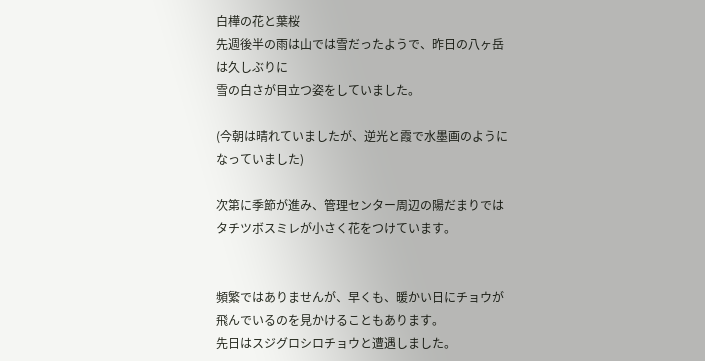白樺の花と葉桜
先週後半の雨は山では雪だったようで、昨日の八ヶ岳は久しぶりに
雪の白さが目立つ姿をしていました。

(今朝は晴れていましたが、逆光と霞で水墨画のようになっていました)

次第に季節が進み、管理センター周辺の陽だまりでは
タチツボスミレが小さく花をつけています。


頻繁ではありませんが、早くも、暖かい日にチョウが飛んでいるのを見かけることもあります。
先日はスジグロシロチョウと遭遇しました。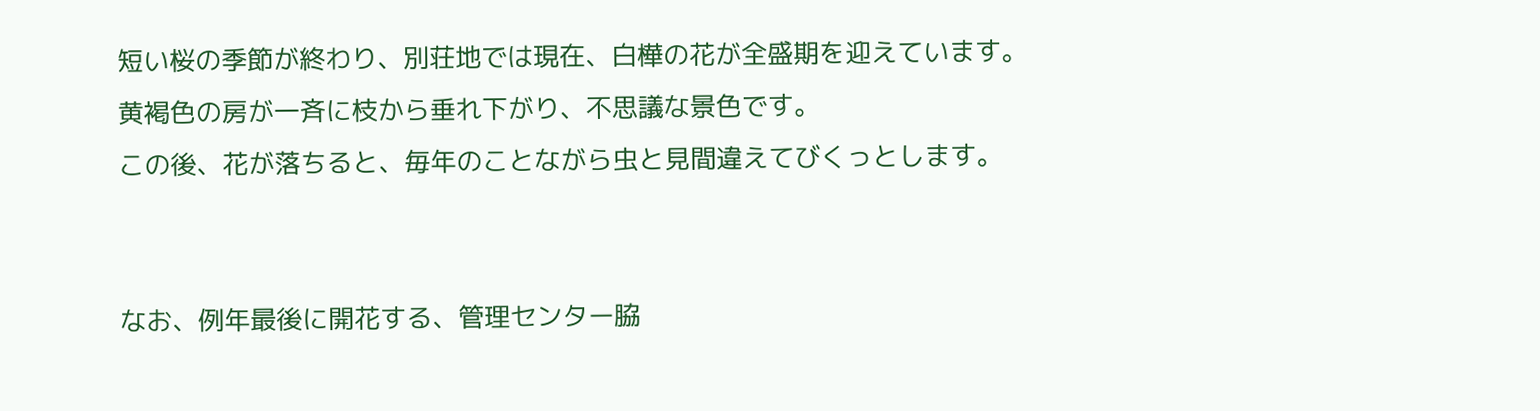短い桜の季節が終わり、別荘地では現在、白樺の花が全盛期を迎えています。
黄褐色の房が一斉に枝から垂れ下がり、不思議な景色です。
この後、花が落ちると、毎年のことながら虫と見間違えてびくっとします。


なお、例年最後に開花する、管理センター脇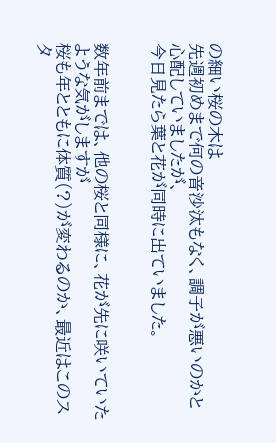の細い桜の木は
先週初めまで何の音沙汰もなく、調子が悪いのかと心配していましたが、
今日見たら葉と花が同時に出ていました。


数年前までは、他の桜と同様に、花が先に咲いていたような気がしますが
桜も年とともに体質(?)が変わるのか、最近はこのスタ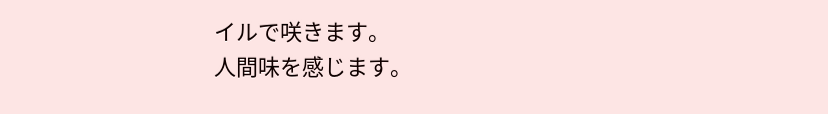イルで咲きます。
人間味を感じます。